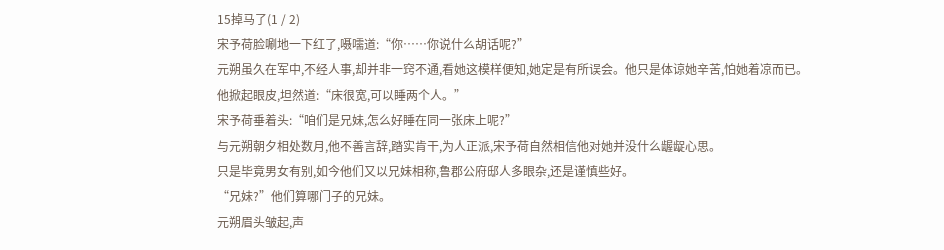15掉马了(1 / 2)
宋予荷脸唰地一下红了,嗫嚅道:“你……你说什么胡话呢?”
元朔虽久在军中,不经人事,却并非一窍不通,看她这模样便知,她定是有所误会。他只是体谅她辛苦,怕她着凉而已。
他掀起眼皮,坦然道:“床很宽,可以睡两个人。”
宋予荷垂着头:“咱们是兄妹,怎么好睡在同一张床上呢?”
与元朔朝夕相处数月,他不善言辞,踏实肯干,为人正派,宋予荷自然相信他对她并没什么龌龊心思。
只是毕竟男女有别,如今他们又以兄妹相称,鲁郡公府邸人多眼杂,还是谨慎些好。
“兄妹?”他们算哪门子的兄妹。
元朔眉头皱起,声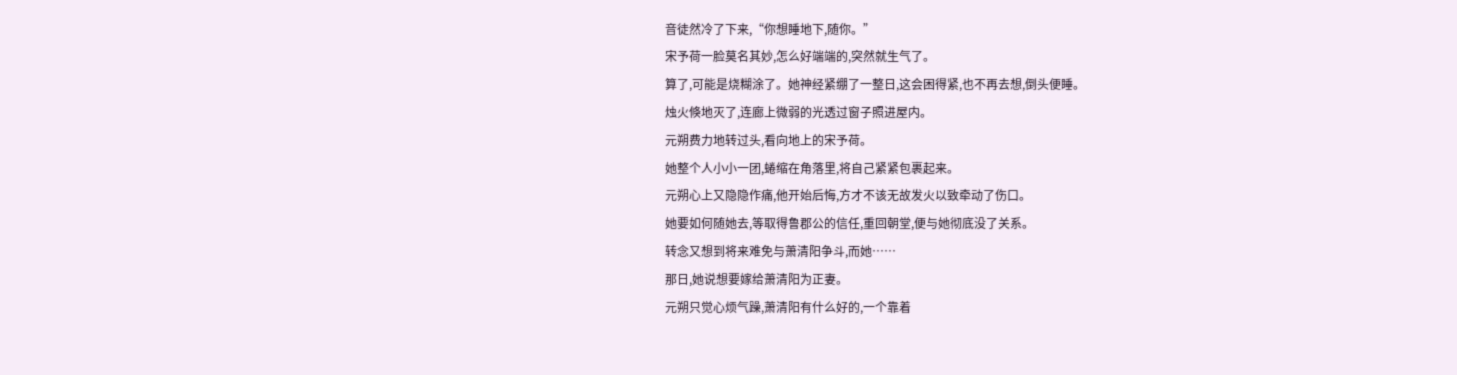音徒然冷了下来,“你想睡地下,随你。”
宋予荷一脸莫名其妙,怎么好端端的,突然就生气了。
算了,可能是烧糊涂了。她神经紧绷了一整日,这会困得紧,也不再去想,倒头便睡。
烛火倏地灭了,连廊上微弱的光透过窗子照进屋内。
元朔费力地转过头,看向地上的宋予荷。
她整个人小小一团,蜷缩在角落里,将自己紧紧包裹起来。
元朔心上又隐隐作痛,他开始后悔,方才不该无故发火以致牵动了伤口。
她要如何随她去,等取得鲁郡公的信任,重回朝堂,便与她彻底没了关系。
转念又想到将来难免与萧清阳争斗,而她……
那日,她说想要嫁给萧清阳为正妻。
元朔只觉心烦气躁,萧清阳有什么好的,一个靠着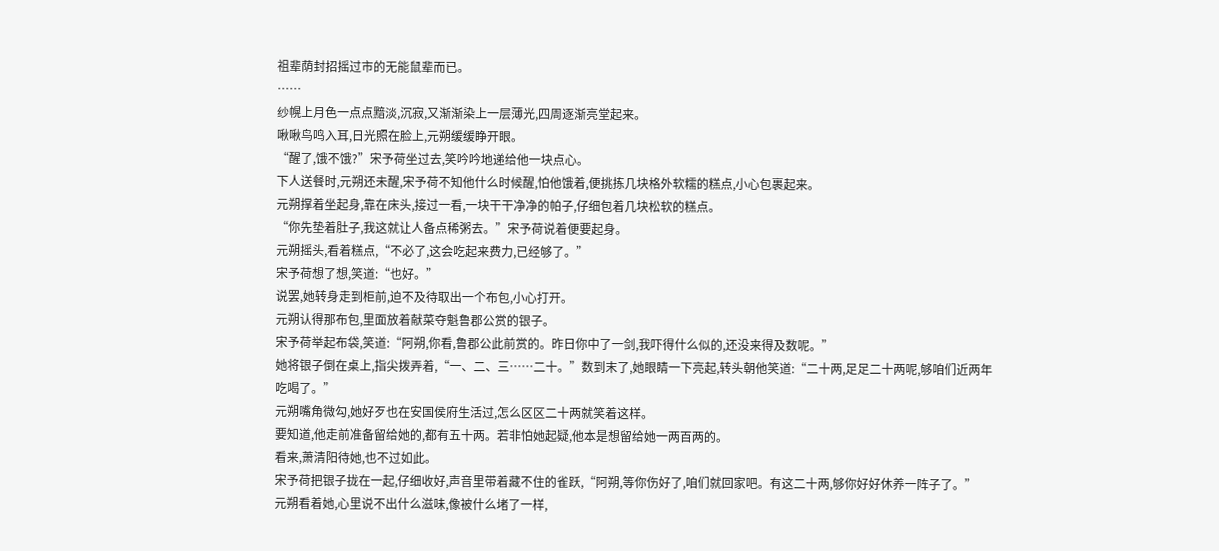祖辈荫封招摇过市的无能鼠辈而已。
……
纱幌上月色一点点黯淡,沉寂,又渐渐染上一层薄光,四周逐渐亮堂起来。
啾啾鸟鸣入耳,日光照在脸上,元朔缓缓睁开眼。
“醒了,饿不饿?”宋予荷坐过去,笑吟吟地递给他一块点心。
下人送餐时,元朔还未醒,宋予荷不知他什么时候醒,怕他饿着,便挑拣几块格外软糯的糕点,小心包裹起来。
元朔撑着坐起身,靠在床头,接过一看,一块干干净净的帕子,仔细包着几块松软的糕点。
“你先垫着肚子,我这就让人备点稀粥去。”宋予荷说着便要起身。
元朔摇头,看着糕点,“不必了,这会吃起来费力,已经够了。”
宋予荷想了想,笑道:“也好。”
说罢,她转身走到柜前,迫不及待取出一个布包,小心打开。
元朔认得那布包,里面放着献菜夺魁鲁郡公赏的银子。
宋予荷举起布袋,笑道:“阿朔,你看,鲁郡公此前赏的。昨日你中了一剑,我吓得什么似的,还没来得及数呢。”
她将银子倒在桌上,指尖拨弄着,“一、二、三……二十。”数到末了,她眼睛一下亮起,转头朝他笑道:“二十两,足足二十两呢,够咱们近两年吃喝了。”
元朔嘴角微勾,她好歹也在安国侯府生活过,怎么区区二十两就笑着这样。
要知道,他走前准备留给她的,都有五十两。若非怕她起疑,他本是想留给她一两百两的。
看来,萧清阳待她,也不过如此。
宋予荷把银子拢在一起,仔细收好,声音里带着藏不住的雀跃,“阿朔,等你伤好了,咱们就回家吧。有这二十两,够你好好休养一阵子了。”
元朔看着她,心里说不出什么滋味,像被什么堵了一样,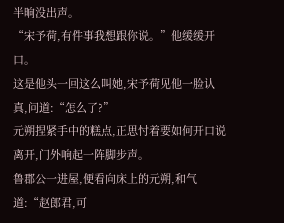半晌没出声。
“宋予荷,有件事我想跟你说。”他缓缓开口。
这是他头一回这么叫她,宋予荷见他一脸认真,问道:“怎么了?”
元朔捏紧手中的糕点,正思忖着要如何开口说离开,门外响起一阵脚步声。
鲁郡公一进屋,便看向床上的元朔,和气道:“赵郎君,可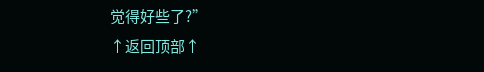觉得好些了?”
↑返回顶部↑